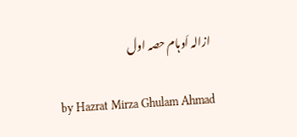ازالہ اَوہام حصہ اول

by Hazrat Mirza Ghulam Ahmad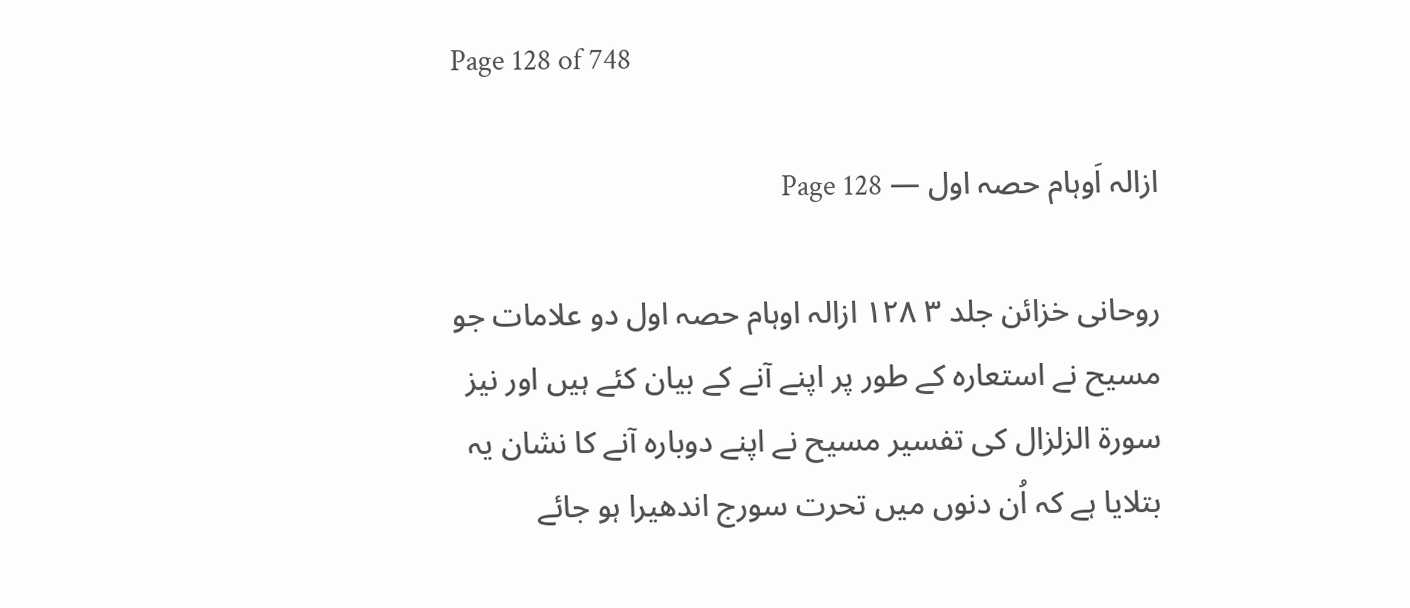Page 128 of 748

ازالہ اَوہام حصہ اول — Page 128

روحانی خزائن جلد ۳ ۱۲۸ ازالہ اوہام حصہ اول دو علامات جو مسیح نے استعارہ کے طور پر اپنے آنے کے بیان کئے ہیں اور نیز سورۃ الزلزال کی تفسیر مسیح نے اپنے دوبارہ آنے کا نشان یہ بتلایا ہے کہ اُن دنوں میں تحرت سورج اندھیرا ہو جائے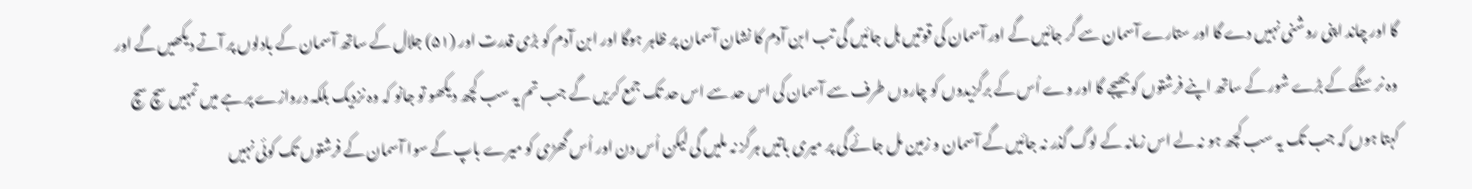گا اور چاند اپنی روشنی نہیں دے گا اور ستارے آسمان سے گر جائیں گے اور آسمان کی قوتیں ہل جائیں گی تب ابن آدم کا نشان آسمان پر ظاہر ہوگا اور ابن آدم کو بڑی قدرت اور (۵۱) جلال کے ساتھ آسمان کے بادلوں پر آتے دیکھیں گے اور وہ نرسنگے کے بڑے شور کے ساتھ اپنے فرشتوں کو بھیجے گا اور وے اُس کے برگزیدوں کو چاروں طرف سے آسمان کی اس حد سے اس حد تک جمع کریں گے جب تم یہ سب کچھ دیکھو تو جانو کہ وہ نزدیک بلکہ دروازے پر ہے میں تمہیں سچ سچ کہتا ہوں کہ جب تک یہ سب کچھ ہو نہ لے اس زمانہ کے لوگ گذر نہ جائیں گے آسمان و زمین مل جائے گی پر میری باتیں ہرگز نہ ملیں گی لیکن اُس دن اور اُس گھڑی کو میرے باپ کے سوا آسمان کے فرشتوں تک کوئی نہیں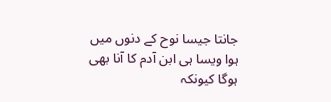جانتا جیسا نوح کے دنوں میں ہوا ویسا ہی ابن آدم کا آنا بھی ہوگا کیونکہ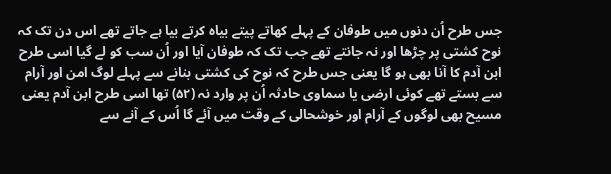جس طرح اُن دنوں میں طوفان کے پہلے کھاتے پیتے بیاہ کرتے بیا ہے جاتے تھے اس دن تک کہ نوح کشتی پر چڑھا اور نہ جانتے تھے جب تک کہ طوفان آیا اور اُن سب کو لے گیا اسی طرح ابن آدم کا آنا بھی ہو گا یعنی جس طرح کہ نوح کی کشتی بنانے سے پہلے لوگ امن اور آرام سے بستے تھے کوئی ارضی یا سماوی حادثہ اُن پر وارد نہ (۵۲) تھا اسی طرح ابن آدم یعنی مسیح بھی لوگوں کے آرام اور خوشحالی کے وقت میں آئے گا اُس کے آنے سے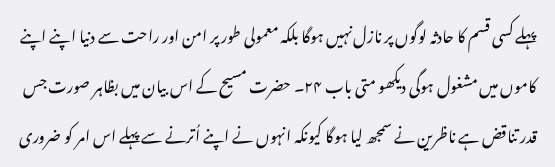پہلے کسی قسم کا حادثہ لوگوں پر نازل نہیں ہوگا بلکہ معمولی طور پر امن اور راحت سے دنیا اپنے اپنے کاموں میں مشغول ہوگی دیکھو متی باب ۲۴۔ حضرت مسیح کے اس بیان میں بظاہر صورت جس قدر تناقض ہے ناظرین نے سمجھ لیا ہوگا کیونکہ انہوں نے اپنے اُترنے سے پہلے اس امر کو ضروری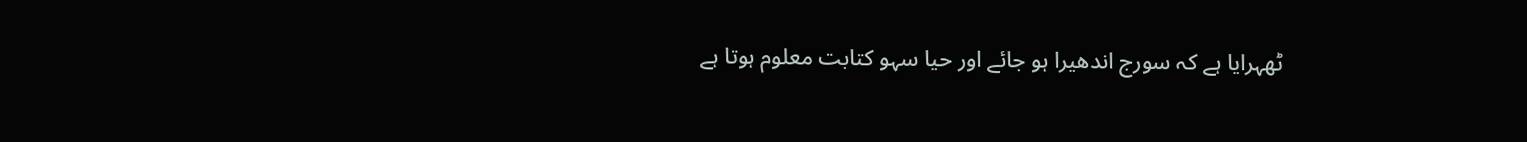ٹھہرایا ہے کہ سورج اندھیرا ہو جائے اور حیا سہو کتابت معلوم ہوتا ہے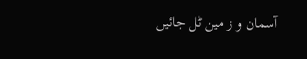آسمان و ز مین ٹل جائیں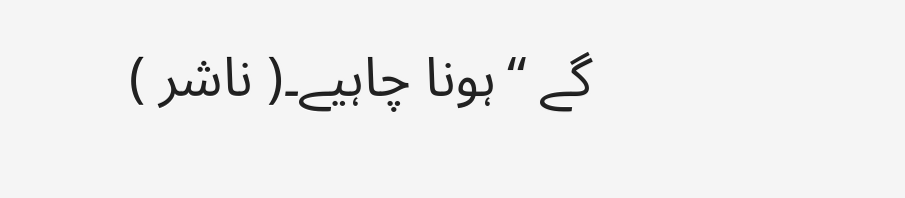گے “ہونا چاہیے۔( ناشر )